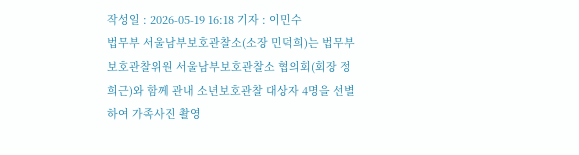작성일 : 2026-05-19 16:18 기자 : 이민수
법무부 서울남부보호관찰소(소장 민덕희)는 법무부 보호관찰위원 서울남부보호관찰소 협의회(회장 정희근)와 함께 관내 소년보호관찰 대상자 4명을 선별하여 가족사진 촬영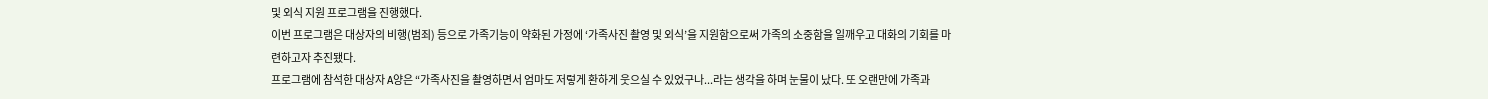및 외식 지원 프로그램을 진행했다.
이번 프로그램은 대상자의 비행(범죄) 등으로 가족기능이 약화된 가정에 ‘가족사진 촬영 및 외식’을 지원함으로써 가족의 소중함을 일깨우고 대화의 기회를 마련하고자 추진됐다.
프로그램에 참석한 대상자 A양은 “가족사진을 촬영하면서 엄마도 저렇게 환하게 웃으실 수 있었구나...라는 생각을 하며 눈물이 났다. 또 오랜만에 가족과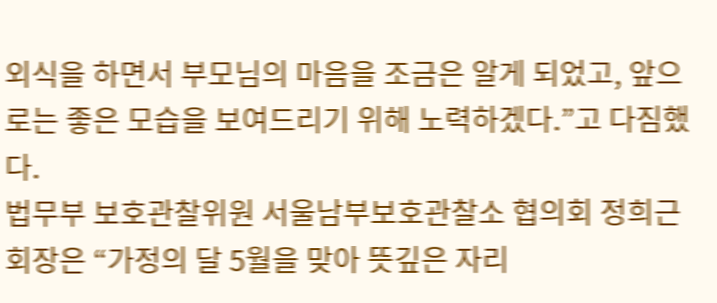외식을 하면서 부모님의 마음을 조금은 알게 되었고, 앞으로는 좋은 모습을 보여드리기 위해 노력하겠다.”고 다짐했다.
법무부 보호관찰위원 서울남부보호관찰소 협의회 정희근 회장은 “가정의 달 5월을 맞아 뜻깊은 자리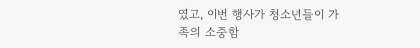였고, 이번 행사가 청소년들이 가족의 소중함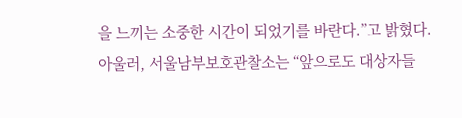을 느끼는 소중한 시간이 되었기를 바란다.”고 밝혔다.
아울러, 서울남부보호관찰소는 “앞으로도 대상자들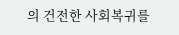의 건전한 사회복귀를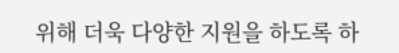위해 더욱 다양한 지원을 하도록 하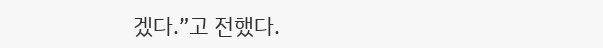겠다.”고 전했다.